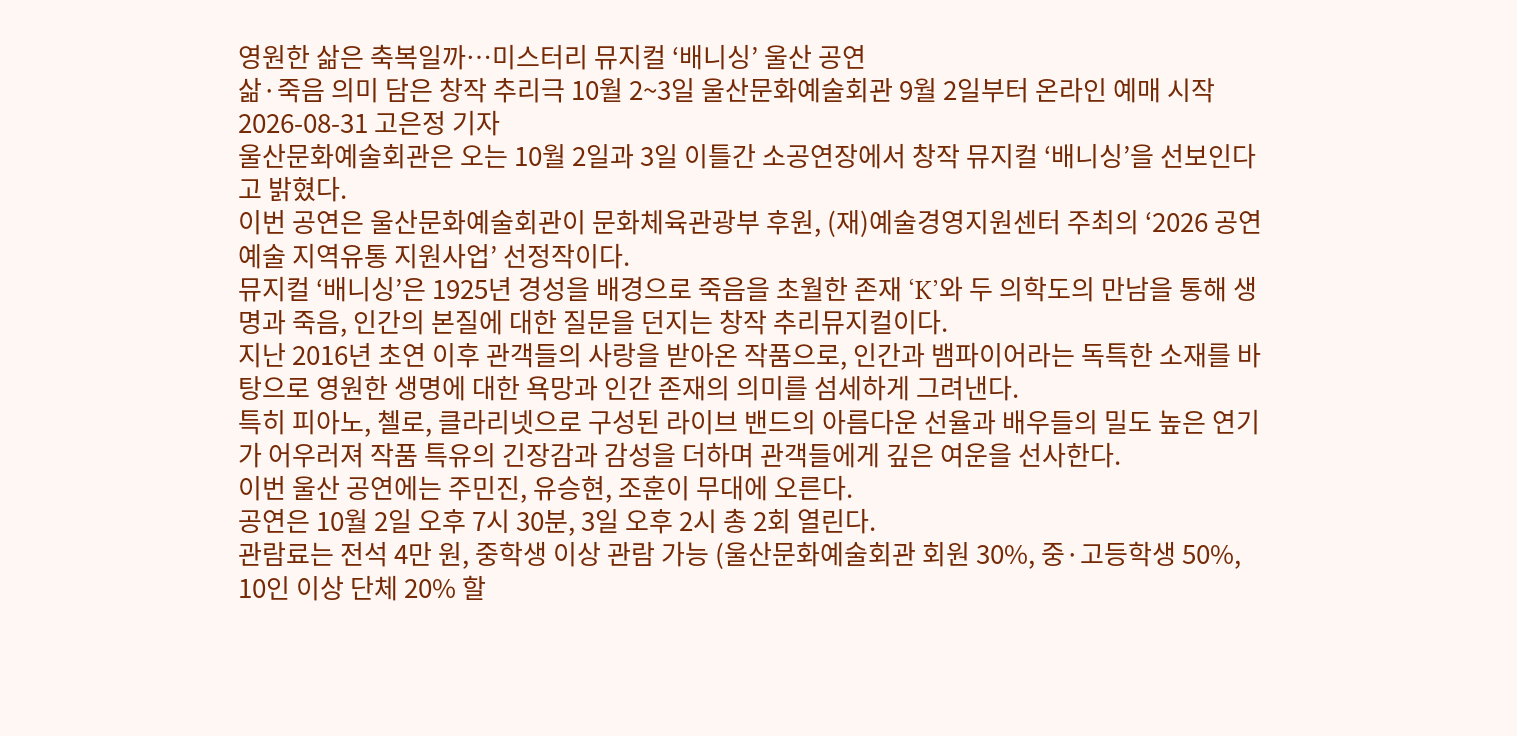영원한 삶은 축복일까…미스터리 뮤지컬 ‘배니싱’ 울산 공연
삶·죽음 의미 담은 창작 추리극 10월 2~3일 울산문화예술회관 9월 2일부터 온라인 예매 시작
2026-08-31 고은정 기자
울산문화예술회관은 오는 10월 2일과 3일 이틀간 소공연장에서 창작 뮤지컬 ‘배니싱’을 선보인다고 밝혔다.
이번 공연은 울산문화예술회관이 문화체육관광부 후원, (재)예술경영지원센터 주최의 ‘2026 공연예술 지역유통 지원사업’ 선정작이다.
뮤지컬 ‘배니싱’은 1925년 경성을 배경으로 죽음을 초월한 존재 ‘K’와 두 의학도의 만남을 통해 생명과 죽음, 인간의 본질에 대한 질문을 던지는 창작 추리뮤지컬이다.
지난 2016년 초연 이후 관객들의 사랑을 받아온 작품으로, 인간과 뱀파이어라는 독특한 소재를 바탕으로 영원한 생명에 대한 욕망과 인간 존재의 의미를 섬세하게 그려낸다.
특히 피아노, 첼로, 클라리넷으로 구성된 라이브 밴드의 아름다운 선율과 배우들의 밀도 높은 연기가 어우러져 작품 특유의 긴장감과 감성을 더하며 관객들에게 깊은 여운을 선사한다.
이번 울산 공연에는 주민진, 유승현, 조훈이 무대에 오른다.
공연은 10월 2일 오후 7시 30분, 3일 오후 2시 총 2회 열린다.
관람료는 전석 4만 원, 중학생 이상 관람 가능 (울산문화예술회관 회원 30%, 중·고등학생 50%, 10인 이상 단체 20% 할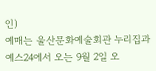인)
예매는 울산문화예술회관 누리집과 예스24에서 오는 9월 2일 오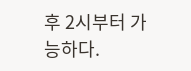후 2시부터 가능하다.